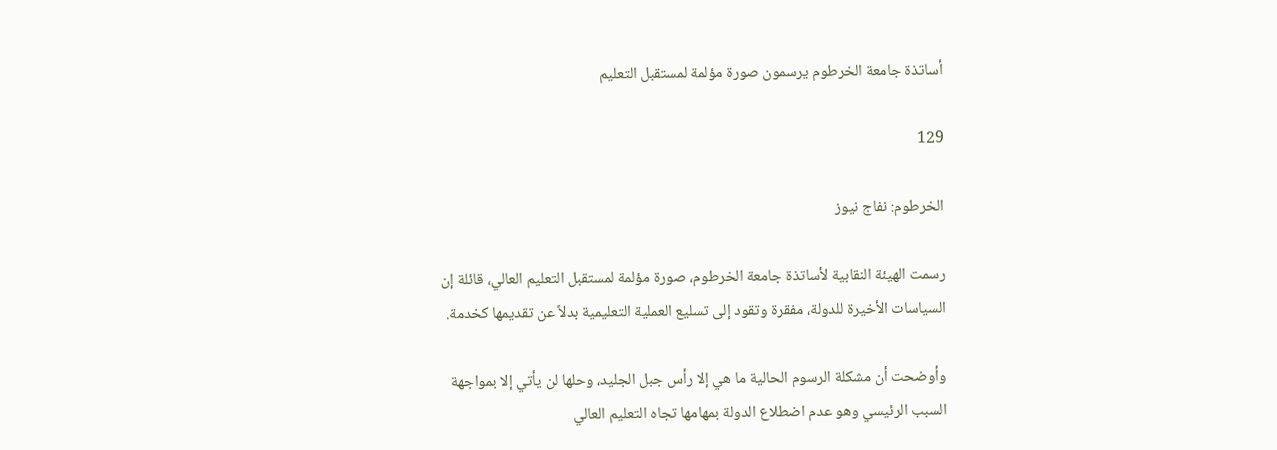أساتذة جامعة الخرطوم يرسمون صورة مؤلمة لمستقبل التعليم

129

الخرطوم: نفاج نيوز

رسمت الهيئة النقابية لأساتذة جامعة الخرطوم، صورة مؤلمة لمستقبل التعليم العالي، قائلة إن السياسات الأخيرة للدولة، مفقرة وتقود إلى تسليع العملية التعليمية بدلاً عن تقديمها كخدمة.

وأوضحت أن مشكلة الرسوم الحالية ما هي إلا رأس جبل الجليد، وحلها لن يأتي إلا بمواجهة السبب الرئيسي وهو عدم اضطلاع الدولة بمهامها تجاه التعليم العالي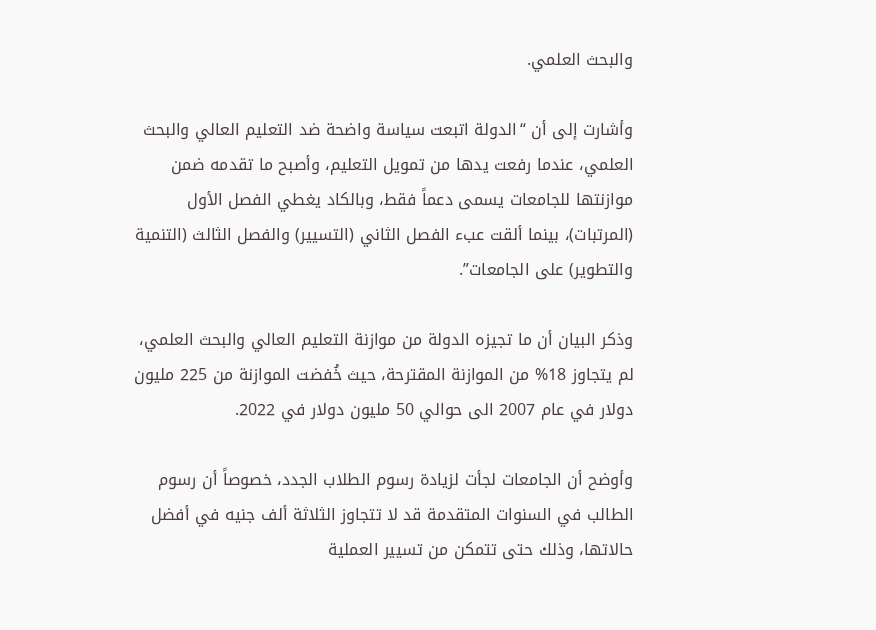والبحث العلمي.

وأشارت إلى أن “الدولة اتبعت سياسة واضحة ضد التعليم العالي والبحث العلمي، عندما رفعت يدها من تمويل التعليم، وأصبح ما تقدمه ضمن موازنتها للجامعات يسمى دعماً فقط، وبالكاد يغطي الفصل الأول (المرتبات)، بينما ألقت عبء الفصل الثاني (التسيير) والفصل الثالث (التنمية والتطوير) على الجامعات”.

وذكر البيان أن ما تجيزه الدولة من موازنة التعليم العالي والبحث العلمي، لم يتجاوز 18% من الموازنة المقترحة، حيث خُفضت الموازنة من 225 مليون دولار في عام 2007 الى حوالي 50 مليون دولار في 2022.

وأوضح أن الجامعات لجأت لزيادة رسوم الطلاب الجدد، خصوصاً أن رسوم الطالب في السنوات المتقدمة قد لا تتجاوز الثلاثة ألف جنيه في أفضل حالاتها، وذلك حتى تتمكن من تسيير العملية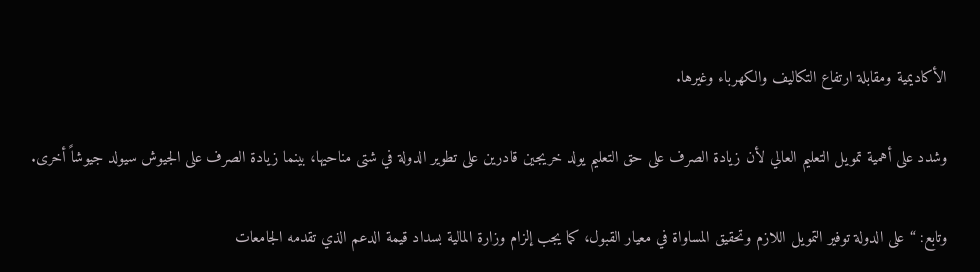الأكاديمية ومقابلة ارتفاع التكاليف والكهرباء وغيرها.

وشدد على أهمية تمويل التعليم العالي لأن زيادة الصرف على حق التعليم يولد خريجين قادرين على تطوير الدولة في شتى مناحيها، بينما زيادة الصرف على الجيوش سيولد جيوشاً أخرى.

وتابع: “على الدولة توفير التمويل اللازم وتحقيق المساواة في معيار القبول، كما يجب إلزام وزارة المالية بسداد قيمة الدعم الذي تقدمه الجامعات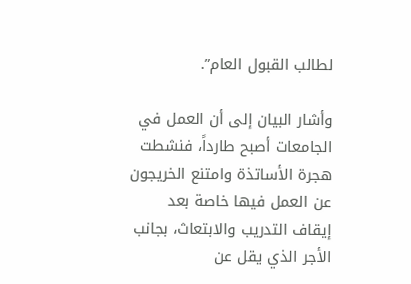لطالب القبول العام”.

وأشار البيان إلى أن العمل في الجامعات أصبح طارداً، فنشطت هجرة الأساتذة وامتنع الخريجون عن العمل فيها خاصة بعد إيقاف التدريب والابتعاث، بجانب الأجر الذي يقل عن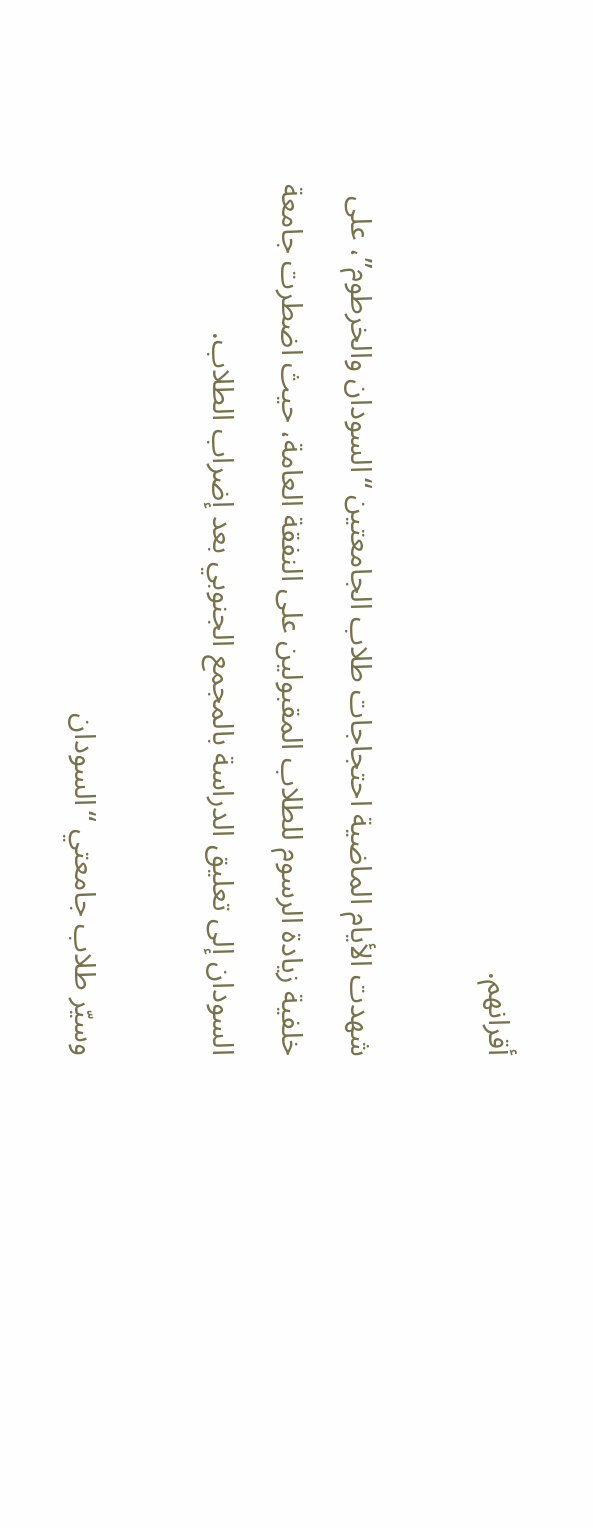أقرانهم.

شهدت الأيام الماضية احتجاجات طلاب الجامعتين “السودان والخرطوم”، على خلفية زيادة الرسوم للطلاب المقبولين على النفقة العامة، حيث اضطرت جامعة السودان إلى تعليق الدراسة بالمجمع الجنوبي بعد إضراب الطلاب.

وسيّر طلاب جامعتي “السودان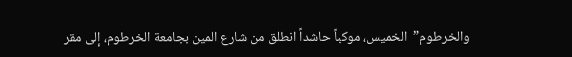والخرطوم”  الخميس، موكباً حاشداً انطلق من شارع المين بجامعة الخرطوم، إلى مقر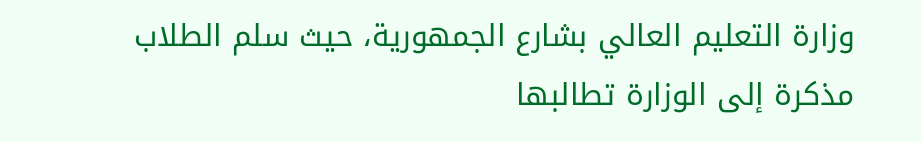وزارة التعليم العالي بشارع الجمهورية، حيث سلم الطلاب مذكرة إلى الوزارة تطالبها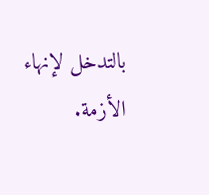بالتدخل لإنهاء الأزمة.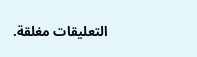التعليقات مغلقة.